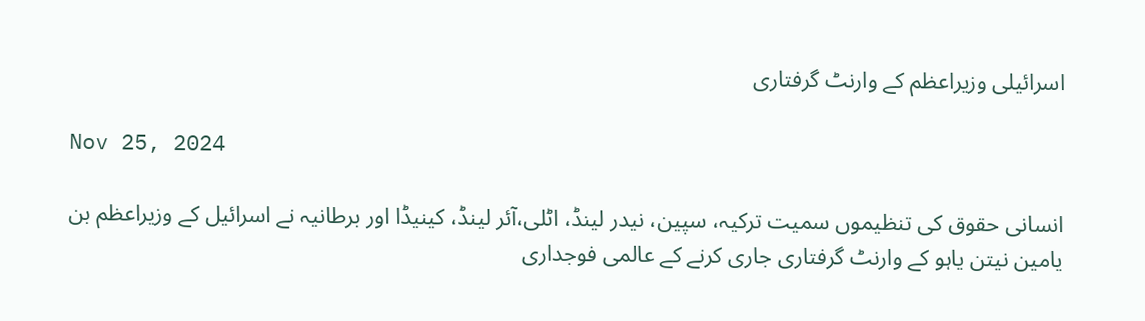اسرائیلی وزیراعظم کے وارنٹ گرفتاری

Nov 25, 2024

انسانی حقوق کی تنظیموں سمیت ترکیہ، سپین، نیدر لینڈ، اٹلی،آئر لینڈ، کینیڈا اور برطانیہ نے اسرائیل کے وزیراعظم بن یامین نیتن یاہو کے وارنٹ گرفتاری جاری کرنے کے عالمی فوجداری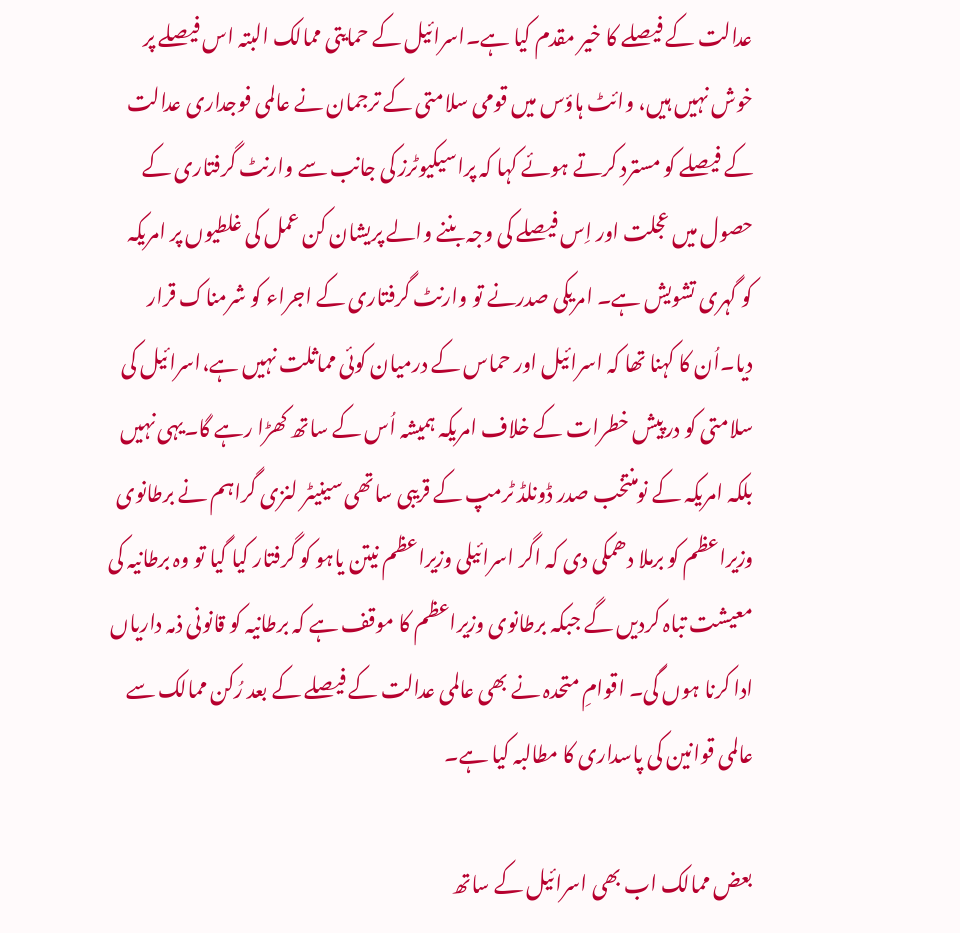عدالت کے فیصلے کا خیر مقدم کیا ہے۔اسرائیل کے حمایتی ممالک البتہ اس فیصلے پر خوش نہیں ہیں، وائٹ ہاؤس میں قومی سلامتی کے ترجمان نے عالمی فوجداری عدالت کے فیصلے کو مسترد کرتے ہوئے کہا کہ پراسیکیوٹرز کی جانب سے وارنٹ گرفتاری کے حصول میں عجلت اور اِس فیصلے کی وجہ بننے والے پریشان کن عمل کی غلطیوں پر امریکہ کو گہری تشویش ہے۔ امریکی صدرنے تو وارنٹ گرفتاری کے اجراء کو شرمناک قرار دیا۔اُن کا کہنا تھا کہ اسرائیل اور حماس کے درمیان کوئی مماثلت نہیں ہے،اسرائیل کی سلامتی کو درپیش خطرات کے خلاف امریکہ ہمیشہ اُس کے ساتھ کھڑا رہے گا۔یہی نہیں بلکہ امریکہ کے نومنتخب صدر ڈونلڈ ٹرمپ کے قریبی ساتھی سینیٹر لنزی گراہم نے برطانوی وزیراعظم کو برملا دھمکی دی کہ اگر اسرائیلی وزیراعظم نیتن یاہو کو گرفتار کیا گیا تو وہ برطانیہ کی معیشت تباہ کردیں گے جبکہ برطانوی وزیراعظم کا موقف ہے کہ برطانیہ کو قانونی ذمہ داریاں ادا کرنا ہوں گی۔ اقوامِ متحدہ نے بھی عالمی عدالت کے فیصلے کے بعد رُکن ممالک سے عالمی قوانین کی پاسداری کا مطالبہ کیا ہے۔

بعض ممالک اب بھی اسرائیل کے ساتھ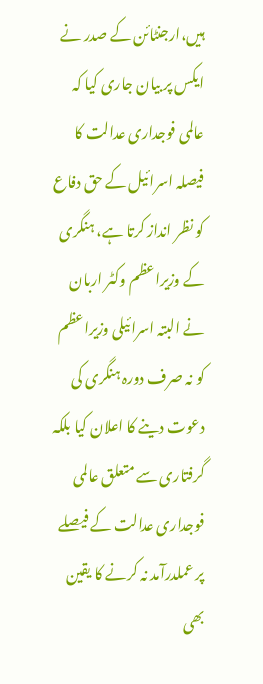ہیں،ارجنٹائن کے صدر نے ایکس پر بیان جاری کیا کہ عالمی فوجداری عدالت کا فیصلہ اسرائیل کے حق دفاع کو نظر انداز کرتا ہے، ہنگری کے وزیراعظم وکٹر اربان نے البتہ اسرائیلی وزیراعظم کو نہ صرف دورہ ہنگری کی دعوت دینے کا اعلان کیا بلکہ گرفتاری سے متعلق عالمی فوجداری عدالت کے فیصلے پر عملدرآمد نہ کرنے کا یقین بھی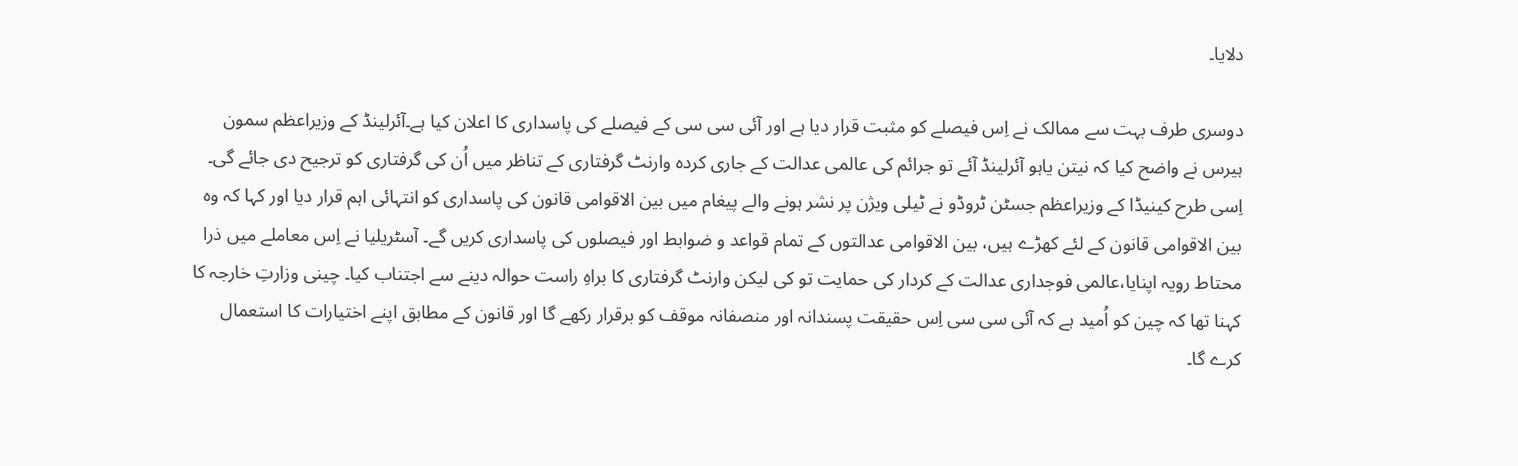دلایا۔

دوسری طرف بہت سے ممالک نے اِس فیصلے کو مثبت قرار دیا ہے اور آئی سی سی کے فیصلے کی پاسداری کا اعلان کیا ہے۔آئرلینڈ کے وزیراعظم سمون ہیرس نے واضح کیا کہ نیتن یاہو آئرلینڈ آئے تو جرائم کی عالمی عدالت کے جاری کردہ وارنٹ گرفتاری کے تناظر میں اُن کی گرفتاری کو ترجیح دی جائے گی۔ اِسی طرح کینیڈا کے وزیراعظم جسٹن ٹروڈو نے ٹیلی ویژن پر نشر ہونے والے پیغام میں بین الاقوامی قانون کی پاسداری کو انتہائی اہم قرار دیا اور کہا کہ وہ بین الاقوامی قانون کے لئے کھڑے ہیں، بین الاقوامی عدالتوں کے تمام قواعد و ضوابط اور فیصلوں کی پاسداری کریں گے۔ آسٹریلیا نے اِس معاملے میں ذرا محتاط رویہ اپنایا،عالمی فوجداری عدالت کے کردار کی حمایت تو کی لیکن وارنٹ گرفتاری کا براہِ راست حوالہ دینے سے اجتناب کیا۔ چینی وزارتِ خارجہ کا کہنا تھا کہ چین کو اُمید ہے کہ آئی سی سی اِس حقیقت پسندانہ اور منصفانہ موقف کو برقرار رکھے گا اور قانون کے مطابق اپنے اختیارات کا استعمال کرے گا۔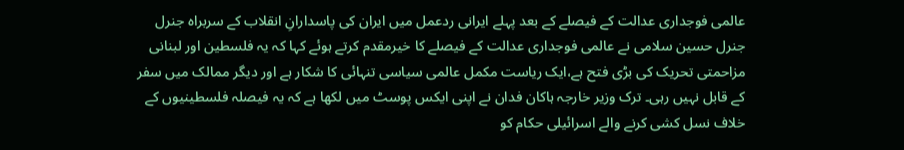عالمی فوجداری عدالت کے فیصلے کے بعد پہلے ایرانی ردعمل میں ایران کی پاسدارانِ انقلاب کے سربراہ جنرل جنرل حسین سلامی نے عالمی فوجداری عدالت کے فیصلے کا خیرمقدم کرتے ہوئے کہا کہ یہ فلسطین اور لبنانی مزاحمتی تحریک کی بڑی فتح ہے،ایک ریاست مکمل عالمی سیاسی تنہائی کا شکار ہے اور دیگر ممالک میں سفر کے قابل نہیں رہی۔ ترک وزیر خارجہ ہاکان فدان نے اپنی ایکس پوسٹ میں لکھا ہے کہ یہ فیصلہ فلسطینیوں کے خلاف نسل کشی کرنے والے اسرائیلی حکام کو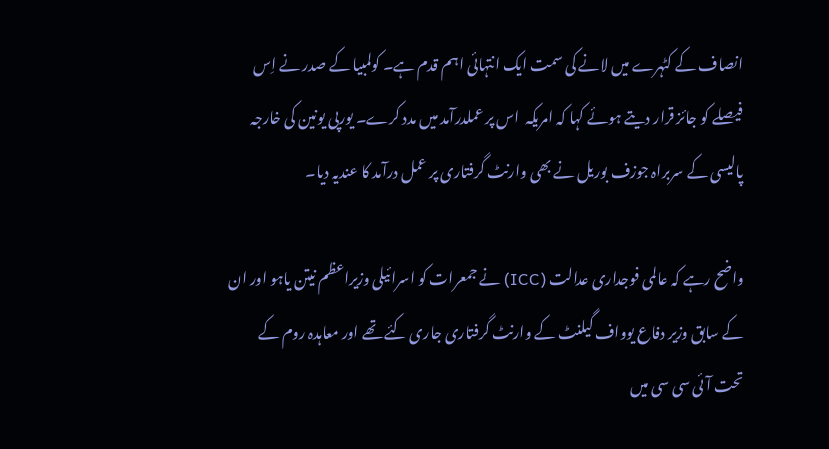انصاف کے کٹہرے میں لانے کی سمت ایک انتہائی اہم قدم ہے۔ کولمبیا کے صدر نے اِس فیصلے کو جائز قرار دیتے ہوئے کہا کہ امریکہ  اس پر عملدرآمد میں مدد کرے۔ یورپی یونین کی خارجہ پالیسی کے سربراہ جوزف بوریل نے بھی وارنٹ گرفتاری پر عمل درآمد کا عندیہ دیا۔

واضح رہے کہ عالمی فوجداری عدالت (ICC) نے جمعرات کو اسرائیلی وزیراعظم نیتن یاہو اور ان کے سابق وزیر دفاع یوواف گیلنٹ کے وارنٹ گرفتاری جاری کئے تھے اور معاہدہ روم کے تحت آئی سی سی میں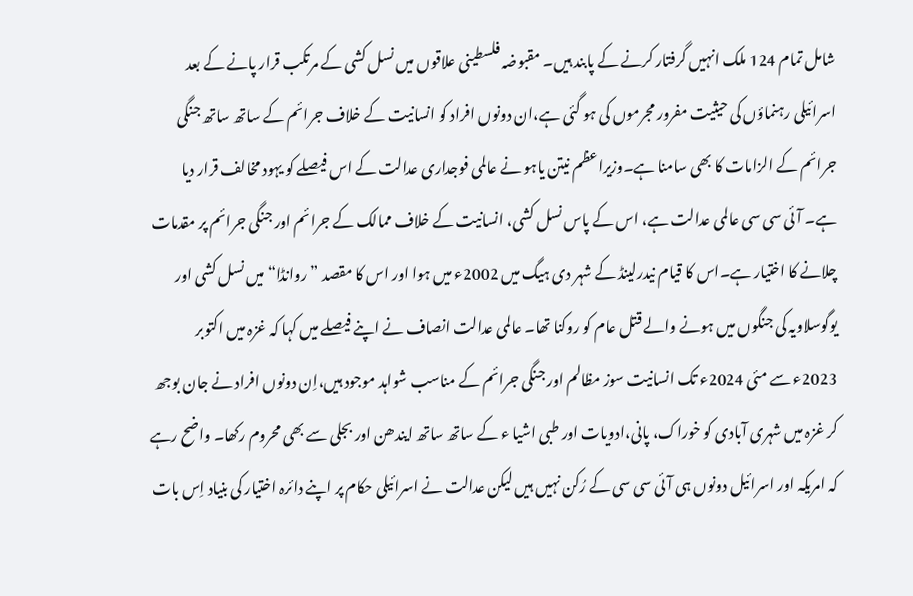شامل تمام 124 ملک انہیں گرفتار کرنے کے پابند ہیں۔ مقبوضہ فلسطینی علاقوں میں نسل کشی کے مرتکب قرار پانے کے بعد اسرائیلی رہنماؤں کی حیثیت مفرور مجرموں کی ہو گئی ہے،ان دونوں افراد کو انسانیت کے خلاف جرائم کے ساتھ ساتھ جنگی جرائم کے الزامات کا بھی سامنا ہے۔وزیراعظم نیتن یاہو نے عالمی فوجداری عدالت کے اس فیصلے کو یہود مخالف قرار دیا ہے۔ آئی سی سی عالمی عدالت ہے، اس کے پاس نسل کشی، انسانیت کے خلاف ممالک کے جرائم اور جنگی جرائم پر مقدمات چلانے کا اختیار ہے۔اس کا قیام نیدرلینڈ کے شہر دی ہیگ میں 2002ء میں ہوا اور اس کا مقصد ”روانڈا“ میں نسل کشی اور یوگوسلاویہ کی جنگوں میں ہونے والے قتل عام کو روکنا تھا۔ عالمی عدالت انصاف نے اپنے فیصلے میں کہا کہ غزہ میں اکتوبر 2023ء سے مئی 2024ء تک انسانیت سوز مظالم اور جنگی جرائم کے مناسب شواہد موجود ہیں،اِن دونوں افراد نے جان بوجھ کر غزہ میں شہری آبادی کو خوراک، پانی،ادویات اور طبی اشیا ء کے ساتھ ساتھ ایندھن اور بجلی سے بھی محروم رکھا۔ واضح رہے کہ امریکہ اور اسرائیل دونوں ہی آئی سی سی کے رُکن نہیں ہیں لیکن عدالت نے اسرائیلی حکام پر اپنے دائرہ اختیار کی بنیاد اِس بات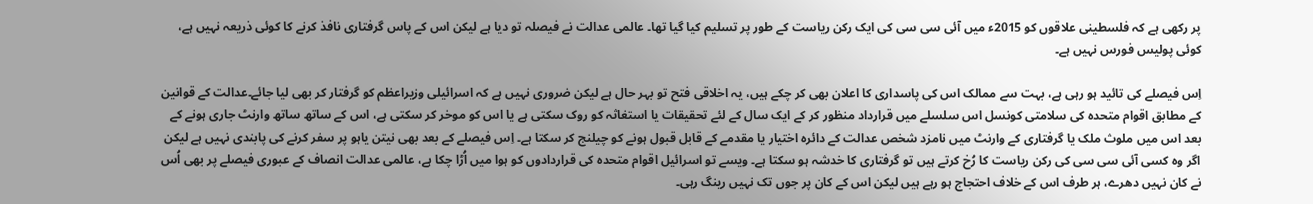پر رکھی ہے کہ فلسطینی علاقوں کو 2015ء میں آئی سی سی کی ایک رکن ریاست کے طور پر تسلیم کیا گیا تھا۔ عالمی عدالت نے فیصلہ تو دیا ہے لیکن اس کے پاس گرفتاری نافذ کرنے کا کوئی ذریعہ نہیں ہے، کوئی پولیس فورس نہیں ہے۔

اِس فیصلے کی تائید ہو رہی ہے، بہت سے ممالک اس کی پاسداری کا اعلان بھی کر چکے ہیں، یہ اخلاقی فتح تو بہر حال ہے لیکن ضروری نہیں ہے کہ اسرائیلی وزیراعظم کو گرفتار کر بھی لیا جائے۔عدالت کے قوانین کے مطابق اقوام متحدہ کی سلامتی کونسل اس سلسلے میں قرارداد منظور کر کے ایک سال کے لئے تحقیقات یا استغاثہ کو روک سکتی ہے یا اس کو موخر کر سکتی ہے، اس کے ساتھ ساتھ وارنٹ جاری ہونے کے بعد اس میں ملوث ملک یا گرفتاری کے وارنٹ میں نامزد شخص عدالت کے دائرہ اختیار یا مقدمے کے قابل قبول ہونے کو چیلنج کر سکتا ہے۔ اِس فیصلے کے بعد بھی نیتن یاہو پر سفر کرنے کی پابندی نہیں ہے لیکن اگر وہ کسی آئی سی سی کی رکن ریاست کا رُخ کرتے ہیں تو گرفتاری کا خدشہ ہو سکتا ہے۔ ویسے تو اسرائیل اقوام متحدہ کی قراردادوں کو ہوا میں اُڑا چکا ہے، عالمی عدالت انصاف کے عبوری فیصلے پر بھی اُس نے کان نہیں دھرے، ہر طرف اس کے خلاف احتجاج ہو رہے ہیں لیکن اس کے کان پر جوں تک نہیں رینگ رہی۔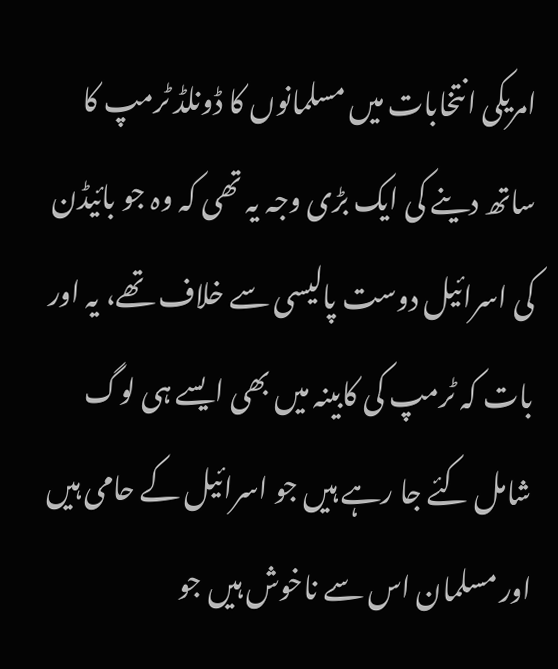امریکی انتخابات میں مسلمانوں کا ڈونلڈ ٹرمپ کا ساتھ دینے کی ایک بڑی وجہ یہ تھی کہ وہ جو بائیڈن کی اسرائیل دوست پالیسی سے خلاف تھے، یہ اور بات کہ ٹرمپ کی کابینہ میں بھی ایسے ہی لوگ شامل کئے جا رہے ہیں جو اسرائیل کے حامی ہیں اور مسلمان اس سے ناخوش ہیں جو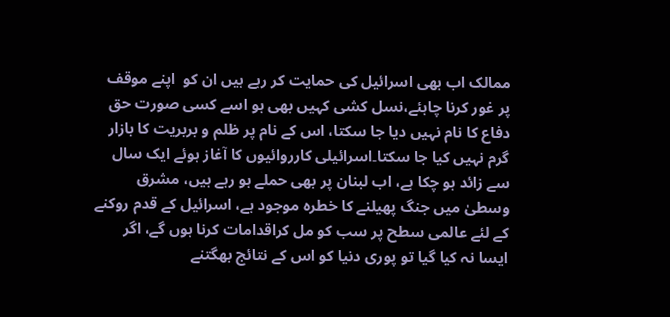ممالک اب بھی اسرائیل کی حمایت کر رہے ہیں ان کو  اپنے موقف پر غور کرنا چاہئے،نسل کشی کہیں بھی ہو اسے کسی صورت حق دفاع کا نام نہیں دیا جا سکتا، اس کے نام پر ظلم و بربریت کا بازار گرم نہیں کیا جا سکتا۔اسرائیلی کارروائیوں کا آغاز ہوئے ایک سال سے زائد ہو چکا ہے، اب لبنان پر بھی حملے ہو رہے ہیں، مشرق وسطیٰ میں جنگ پھیلنے کا خطرہ موجود ہے، اسرائیل کے قدم روکنے کے لئے عالمی سطح پر سب کو مل کراقدامات کرنا ہوں گے، اگر ایسا نہ کیا گیا تو پوری دنیا کو اس کے نتائج بھگتنے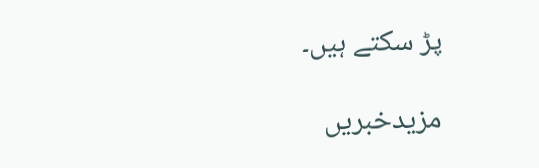پڑ سکتے ہیں۔

مزیدخبریں